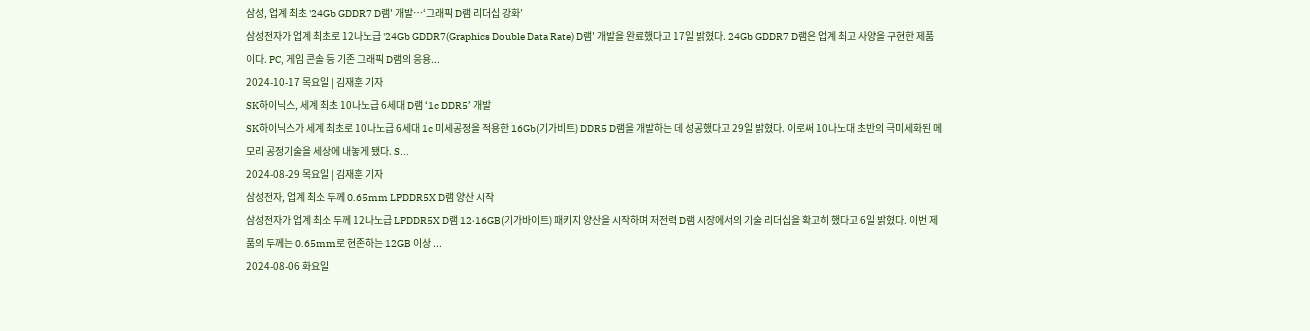삼성, 업계 최초 '24Gb GDDR7 D램' 개발…‘그래픽 D램 리더십 강화’
삼성전자가 업계 최초로 12나노급 '24Gb GDDR7(Graphics Double Data Rate) D램' 개발을 완료했다고 17일 밝혔다. 24Gb GDDR7 D램은 업계 최고 사양을 구현한 제품이다. PC, 게임 콘솔 등 기존 그래픽 D램의 응용...
2024-10-17 목요일 | 김재훈 기자
SK하이닉스, 세계 최초 10나노급 6세대 D램 ‘1c DDR5’ 개발
SK하이닉스가 세계 최초로 10나노급 6세대 1c 미세공정을 적용한 16Gb(기가비트) DDR5 D램을 개발하는 데 성공했다고 29일 밝혔다. 이로써 10나노대 초반의 극미세화된 메모리 공정기술을 세상에 내놓게 됐다. S...
2024-08-29 목요일 | 김재훈 기자
삼성전자, 업계 최소 두께 0.65mm LPDDR5X D램 양산 시작
삼성전자가 업계 최소 두께 12나노급 LPDDR5X D램 12‧16GB(기가바이트) 패키지 양산을 시작하며 저전력 D램 시장에서의 기술 리더십을 확고히 했다고 6일 밝혔다. 이번 제품의 두께는 0.65mm로 현존하는 12GB 이상 ...
2024-08-06 화요일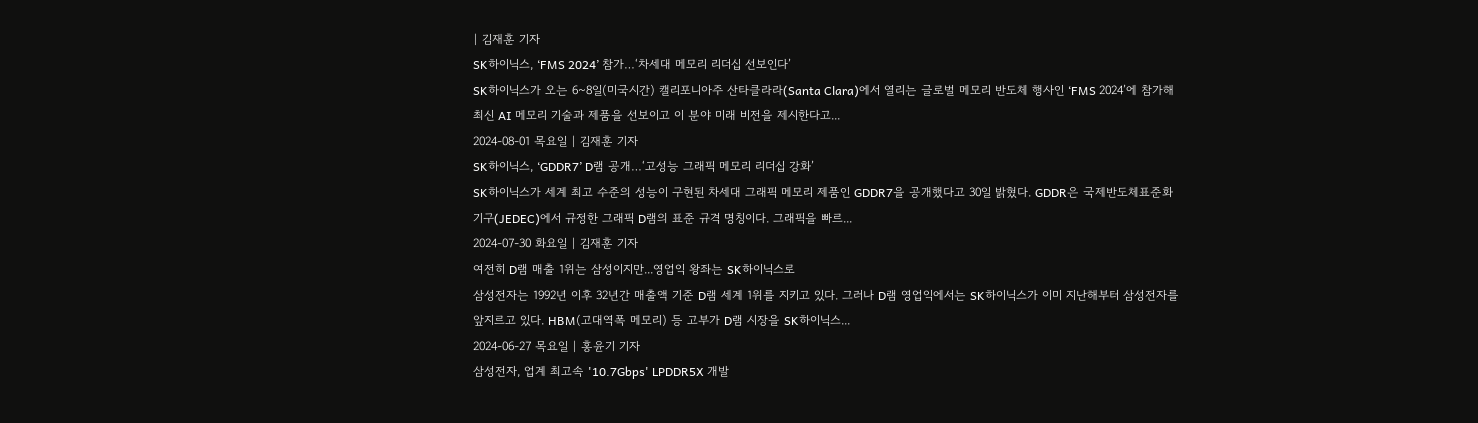| 김재훈 기자
SK하이닉스, ‘FMS 2024’ 참가…‘차세대 메모리 리더십 선보인다’
SK하이닉스가 오는 6~8일(미국시간) 캘리포니아주 산타클라라(Santa Clara)에서 열리는 글로벌 메모리 반도체 행사인 ‘FMS 2024’에 참가해 최신 AI 메모리 기술과 제품을 선보이고 이 분야 미래 비전을 제시한다고...
2024-08-01 목요일 | 김재훈 기자
SK하이닉스, ‘GDDR7’ D램 공개…‘고성능 그래픽 메모리 리더십 강화’
SK하이닉스가 세계 최고 수준의 성능이 구현된 차세대 그래픽 메모리 제품인 GDDR7을 공개했다고 30일 밝혔다. GDDR은 국제반도체표준화기구(JEDEC)에서 규정한 그래픽 D램의 표준 규격 명칭이다. 그래픽을 빠르...
2024-07-30 화요일 | 김재훈 기자
여전히 D램 매출 1위는 삼성이지만...영업익 왕좌는 SK하이닉스로
삼성전자는 1992년 이후 32년간 매출액 기준 D램 세계 1위를 지키고 있다. 그러나 D램 영업익에서는 SK하이닉스가 이미 지난해부터 삼성전자를 앞지르고 있다. HBM(고대역폭 메모리) 등 고부가 D램 시장을 SK하이닉스...
2024-06-27 목요일 | 홍윤기 기자
삼성전자, 업계 최고속 '10.7Gbps' LPDDR5X 개발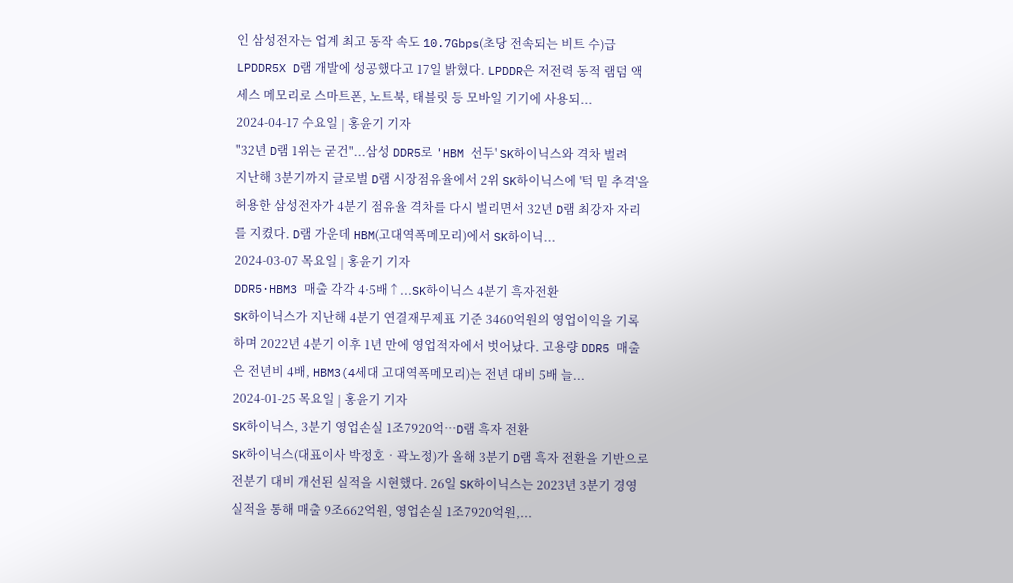인 삼성전자는 업계 최고 동작 속도 10.7Gbps(초당 전속되는 비트 수)급 LPDDR5X D램 개발에 성공했다고 17일 밝혔다. LPDDR은 저전력 동적 램덤 액세스 메모리로 스마트폰, 노트북, 태블릿 등 모바일 기기에 사용되...
2024-04-17 수요일 | 홍윤기 기자
"32년 D램 1위는 굳건"...삼성 DDR5로 'HBM 선두' SK하이닉스와 격차 벌려
지난해 3분기까지 글로벌 D램 시장점유율에서 2위 SK하이닉스에 '턱 밑 추격'을 허용한 삼성전자가 4분기 점유율 격차를 다시 벌리면서 32년 D램 최강자 자리를 지켰다. D램 가운데 HBM(고대역폭메모리)에서 SK하이닉...
2024-03-07 목요일 | 홍윤기 기자
DDR5·HBM3 매출 각각 4·5배↑...SK하이닉스 4분기 흑자전환
SK하이닉스가 지난해 4분기 연결재무제표 기준 3460억원의 영업이익을 기록하며 2022년 4분기 이후 1년 만에 영업적자에서 벗어났다. 고용량 DDR5 매출은 전년비 4배, HBM3(4세대 고대역폭메모리)는 전년 대비 5배 늘...
2024-01-25 목요일 | 홍윤기 기자
SK하이닉스, 3분기 영업손실 1조7920억…D램 흑자 전환
SK하이닉스(대표이사 박정호‧곽노정)가 올해 3분기 D램 흑자 전환을 기반으로 전분기 대비 개선된 실적을 시현했다. 26일 SK하이닉스는 2023년 3분기 경영실적을 통해 매출 9조662억원, 영업손실 1조7920억원,...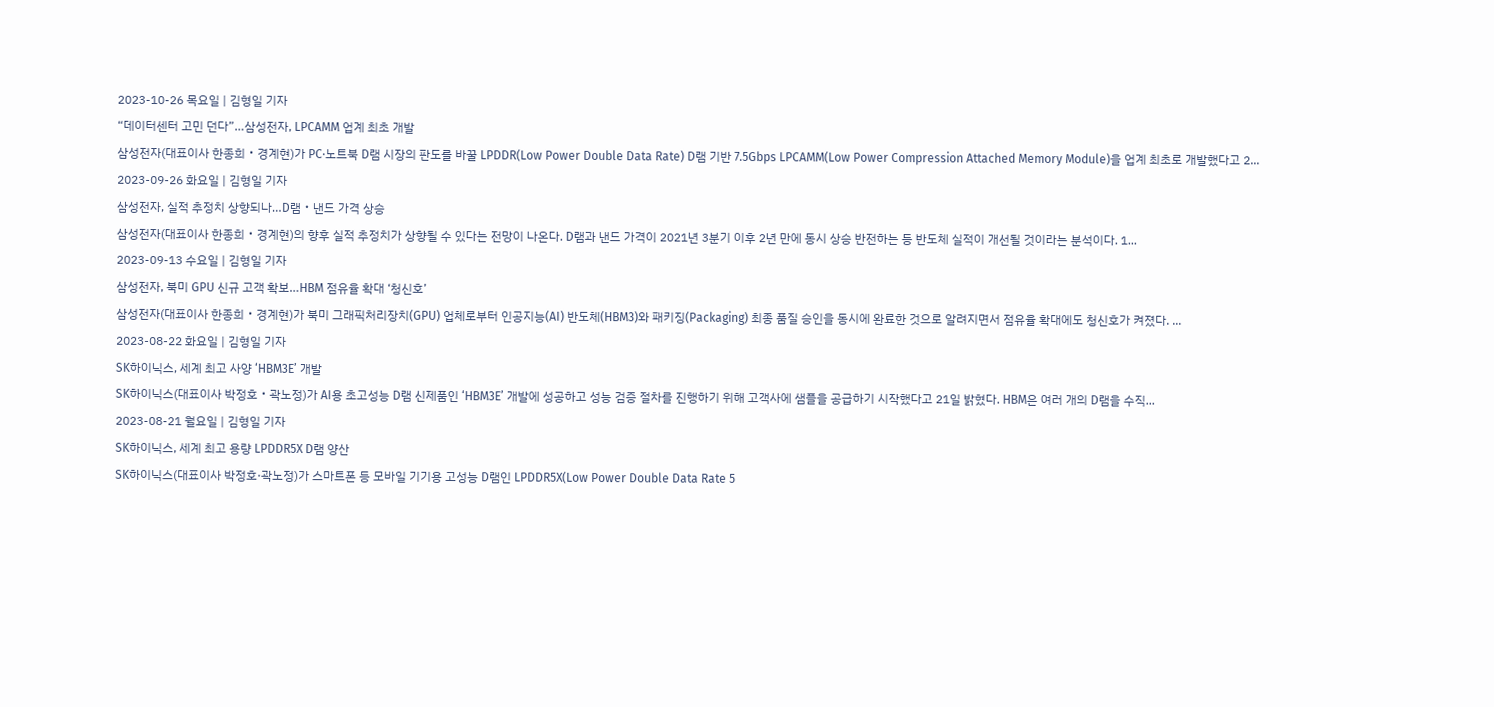2023-10-26 목요일 | 김형일 기자
“데이터센터 고민 던다”…삼성전자, LPCAMM 업계 최초 개발
삼성전자(대표이사 한종희‧경계현)가 PC·노트북 D램 시장의 판도를 바꿀 LPDDR(Low Power Double Data Rate) D램 기반 7.5Gbps LPCAMM(Low Power Compression Attached Memory Module)을 업계 최초로 개발했다고 2...
2023-09-26 화요일 | 김형일 기자
삼성전자, 실적 추정치 상향되나…D램‧낸드 가격 상승
삼성전자(대표이사 한종희‧경계현)의 향후 실적 추정치가 상향될 수 있다는 전망이 나온다. D램과 낸드 가격이 2021년 3분기 이후 2년 만에 동시 상승 반전하는 등 반도체 실적이 개선될 것이라는 분석이다. 1...
2023-09-13 수요일 | 김형일 기자
삼성전자, 북미 GPU 신규 고객 확보…HBM 점유율 확대 ‘청신호’
삼성전자(대표이사 한종희‧경계현)가 북미 그래픽처리장치(GPU) 업체로부터 인공지능(AI) 반도체(HBM3)와 패키징(Packaging) 최종 품질 승인을 동시에 완료한 것으로 알려지면서 점유율 확대에도 청신호가 켜졌다. ...
2023-08-22 화요일 | 김형일 기자
SK하이닉스, 세계 최고 사양 ‘HBM3E’ 개발
SK하이닉스(대표이사 박정호‧곽노정)가 AI용 초고성능 D램 신제품인 ‘HBM3E’ 개발에 성공하고 성능 검증 절차를 진행하기 위해 고객사에 샘플을 공급하기 시작했다고 21일 밝혔다. HBM은 여러 개의 D램을 수직...
2023-08-21 월요일 | 김형일 기자
SK하이닉스, 세계 최고 용량 LPDDR5X D램 양산
SK하이닉스(대표이사 박정호·곽노정)가 스마트폰 등 모바일 기기용 고성능 D램인 LPDDR5X(Low Power Double Data Rate 5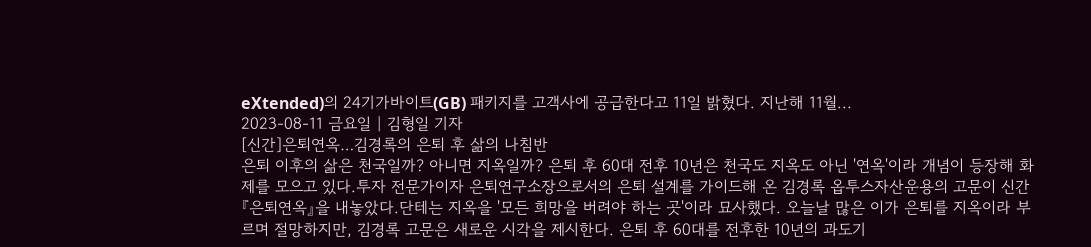eXtended)의 24기가바이트(GB) 패키지를 고객사에 공급한다고 11일 밝혔다. 지난해 11월...
2023-08-11 금요일 | 김형일 기자
[신간]은퇴연옥…김경록의 은퇴 후 삶의 나침반
은퇴 이후의 삶은 천국일까? 아니면 지옥일까? 은퇴 후 60대 전후 10년은 천국도 지옥도 아닌 '연옥'이라 개념이 등장해 화제를 모으고 있다.투자 전문가이자 은퇴연구소장으로서의 은퇴 설계를 가이드해 온 김경록 옵투스자산운용의 고문이 신간 『은퇴연옥』을 내놓았다.단테는 지옥을 '모든 희망을 버려야 하는 곳'이라 묘사했다. 오늘날 많은 이가 은퇴를 지옥이라 부르며 절망하지만, 김경록 고문은 새로운 시각을 제시한다. 은퇴 후 60대를 전후한 10년의 과도기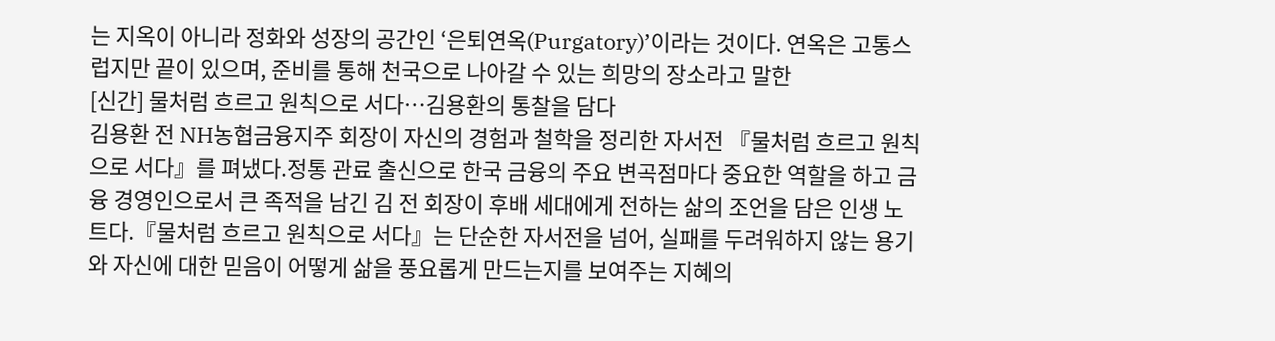는 지옥이 아니라 정화와 성장의 공간인 ‘은퇴연옥(Purgatory)’이라는 것이다. 연옥은 고통스럽지만 끝이 있으며, 준비를 통해 천국으로 나아갈 수 있는 희망의 장소라고 말한
[신간] 물처럼 흐르고 원칙으로 서다…김용환의 통찰을 담다
김용환 전 NH농협금융지주 회장이 자신의 경험과 철학을 정리한 자서전 『물처럼 흐르고 원칙으로 서다』를 펴냈다.정통 관료 출신으로 한국 금융의 주요 변곡점마다 중요한 역할을 하고 금융 경영인으로서 큰 족적을 남긴 김 전 회장이 후배 세대에게 전하는 삶의 조언을 담은 인생 노트다.『물처럼 흐르고 원칙으로 서다』는 단순한 자서전을 넘어, 실패를 두려워하지 않는 용기와 자신에 대한 믿음이 어떻게 삶을 풍요롭게 만드는지를 보여주는 지혜의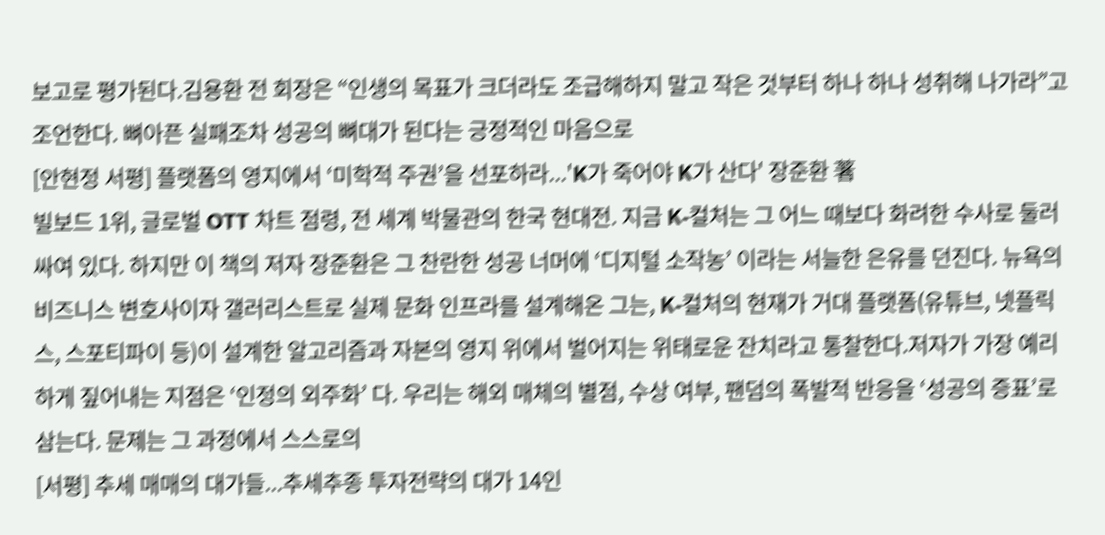보고로 평가된다.김용환 전 회장은 “인생의 목표가 크더라도 조급해하지 말고 작은 것부터 하나 하나 성취해 나가라”고 조언한다. 뼈아픈 실패조차 성공의 뼈대가 된다는 긍정적인 마음으로
[안현정 서평] 플랫폼의 영지에서 ‘미학적 주권’을 선포하라...'K가 죽어야 K가 산다' 장준환 著
빌보드 1위, 글로벌 OTT 차트 점령, 전 세계 박물관의 한국 현대전. 지금 K-컬처는 그 어느 때보다 화려한 수사로 둘러싸여 있다. 하지만 이 책의 저자 장준환은 그 찬란한 성공 너머에 ‘디지털 소작농’ 이라는 서늘한 은유를 던진다. 뉴욕의 비즈니스 변호사이자 갤러리스트로 실제 문화 인프라를 설계해온 그는, K-컬처의 현재가 거대 플랫폼(유튜브, 넷플릭스, 스포티파이 등)이 설계한 알고리즘과 자본의 영지 위에서 벌어지는 위태로운 잔치라고 통찰한다.저자가 가장 예리하게 짚어내는 지점은 ‘인정의 외주화’ 다. 우리는 해외 매체의 별점, 수상 여부, 팬덤의 폭발적 반응을 ‘성공의 증표’로 삼는다. 문제는 그 과정에서 스스로의
[서평] 추세 매매의 대가들...추세추종 투자전략의 대가 14인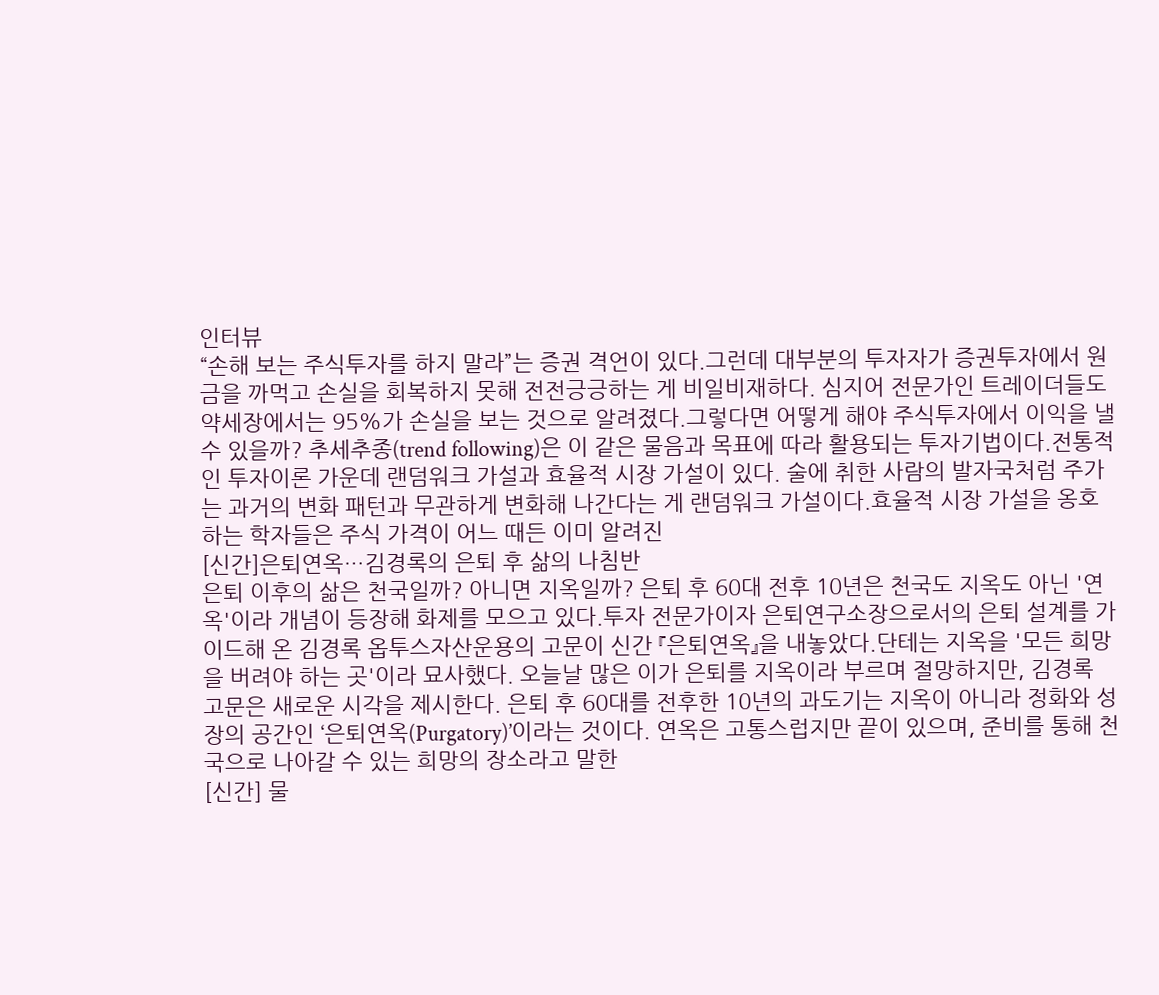인터뷰
“손해 보는 주식투자를 하지 말라”는 증권 격언이 있다.그런데 대부분의 투자자가 증권투자에서 원금을 까먹고 손실을 회복하지 못해 전전긍긍하는 게 비일비재하다. 심지어 전문가인 트레이더들도 약세장에서는 95%가 손실을 보는 것으로 알려졌다.그렇다면 어떻게 해야 주식투자에서 이익을 낼 수 있을까? 추세추종(trend following)은 이 같은 물음과 목표에 따라 활용되는 투자기법이다.전통적인 투자이론 가운데 랜덤워크 가설과 효율적 시장 가설이 있다. 술에 취한 사람의 발자국처럼 주가는 과거의 변화 패턴과 무관하게 변화해 나간다는 게 랜덤워크 가설이다.효율적 시장 가설을 옹호하는 학자들은 주식 가격이 어느 때든 이미 알려진
[신간]은퇴연옥…김경록의 은퇴 후 삶의 나침반
은퇴 이후의 삶은 천국일까? 아니면 지옥일까? 은퇴 후 60대 전후 10년은 천국도 지옥도 아닌 '연옥'이라 개념이 등장해 화제를 모으고 있다.투자 전문가이자 은퇴연구소장으로서의 은퇴 설계를 가이드해 온 김경록 옵투스자산운용의 고문이 신간 『은퇴연옥』을 내놓았다.단테는 지옥을 '모든 희망을 버려야 하는 곳'이라 묘사했다. 오늘날 많은 이가 은퇴를 지옥이라 부르며 절망하지만, 김경록 고문은 새로운 시각을 제시한다. 은퇴 후 60대를 전후한 10년의 과도기는 지옥이 아니라 정화와 성장의 공간인 ‘은퇴연옥(Purgatory)’이라는 것이다. 연옥은 고통스럽지만 끝이 있으며, 준비를 통해 천국으로 나아갈 수 있는 희망의 장소라고 말한
[신간] 물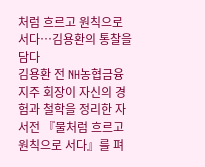처럼 흐르고 원칙으로 서다…김용환의 통찰을 담다
김용환 전 NH농협금융지주 회장이 자신의 경험과 철학을 정리한 자서전 『물처럼 흐르고 원칙으로 서다』를 펴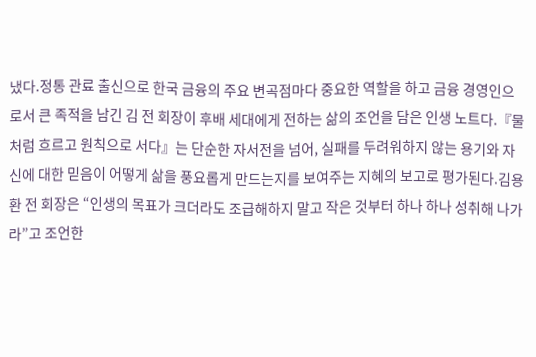냈다.정통 관료 출신으로 한국 금융의 주요 변곡점마다 중요한 역할을 하고 금융 경영인으로서 큰 족적을 남긴 김 전 회장이 후배 세대에게 전하는 삶의 조언을 담은 인생 노트다.『물처럼 흐르고 원칙으로 서다』는 단순한 자서전을 넘어, 실패를 두려워하지 않는 용기와 자신에 대한 믿음이 어떻게 삶을 풍요롭게 만드는지를 보여주는 지혜의 보고로 평가된다.김용환 전 회장은 “인생의 목표가 크더라도 조급해하지 말고 작은 것부터 하나 하나 성취해 나가라”고 조언한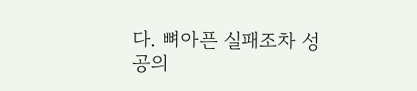다. 뼈아픈 실패조차 성공의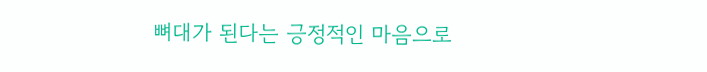뼈대가 된다는 긍정적인 마음으로